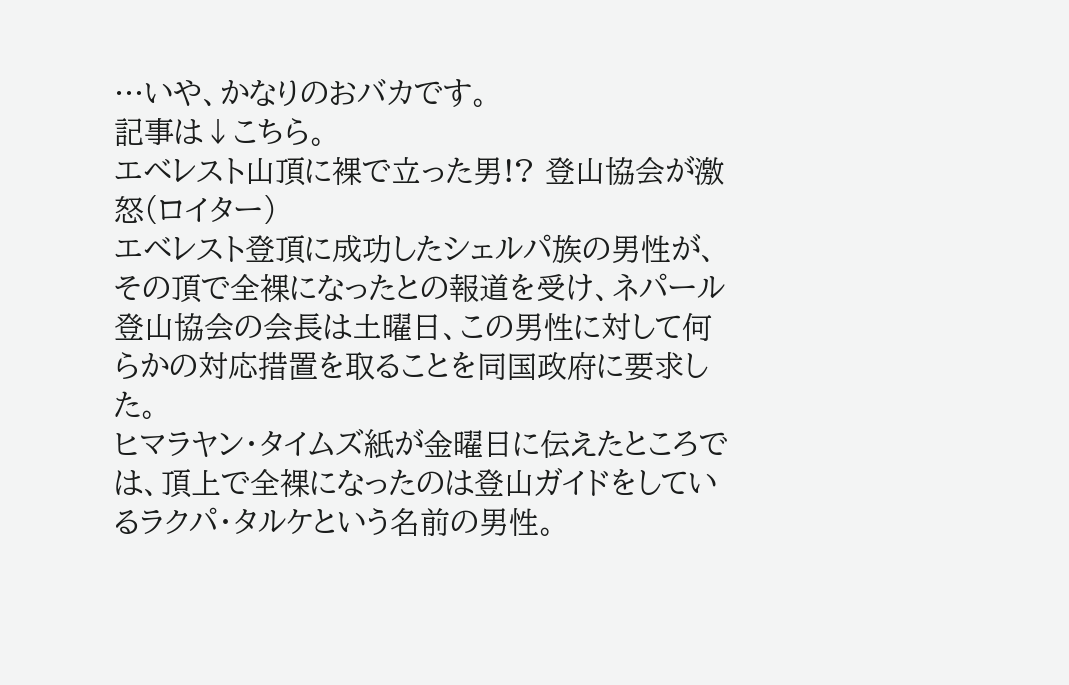…いや、かなりのおバカです。
記事は↓こちら。
エベレスト山頂に裸で立った男!? 登山協会が激怒(ロイター)
エベレスト登頂に成功したシェルパ族の男性が、その頂で全裸になったとの報道を受け、ネパール登山協会の会長は土曜日、この男性に対して何らかの対応措置を取ることを同国政府に要求した。
ヒマラヤン・タイムズ紙が金曜日に伝えたところでは、頂上で全裸になったのは登山ガイドをしているラクパ・タルケという名前の男性。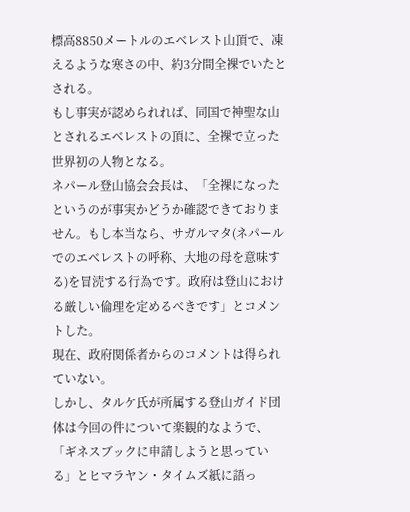標高8850メートルのエベレスト山頂で、凍えるような寒さの中、約3分間全裸でいたとされる。
もし事実が認められれば、同国で神聖な山とされるエベレストの頂に、全裸で立った世界初の人物となる。
ネパール登山協会会長は、「全裸になったというのが事実かどうか確認できておりません。もし本当なら、サガルマタ(ネパールでのエベレストの呼称、大地の母を意味する)を冒涜する行為です。政府は登山における厳しい倫理を定めるべきです」とコメントした。
現在、政府関係者からのコメントは得られていない。
しかし、タルケ氏が所属する登山ガイド団体は今回の件について楽観的なようで、「ギネスブックに申請しようと思っている」とヒマラヤン・タイムズ紙に語っ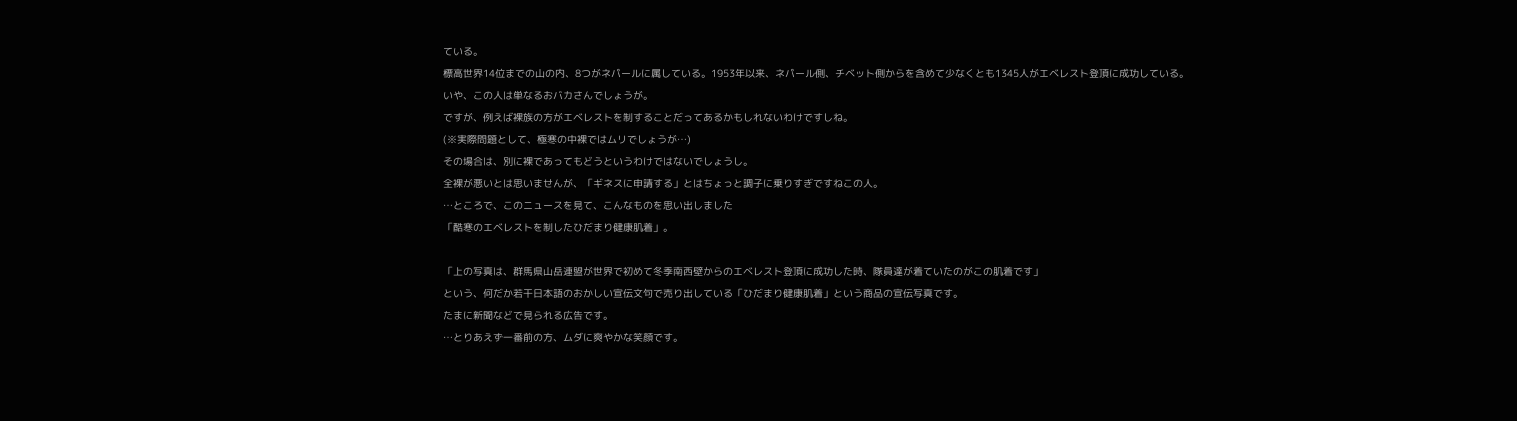ている。
標高世界14位までの山の内、8つがネパールに属している。1953年以来、ネパール側、チベット側からを含めて少なくとも1345人がエベレスト登頂に成功している。
いや、この人は単なるおバカさんでしょうが。
ですが、例えば裸族の方がエベレストを制することだってあるかもしれないわけですしね。
(※実際問題として、極寒の中裸ではムリでしょうが…)
その場合は、別に裸であってもどうというわけではないでしょうし。
全裸が悪いとは思いませんが、「ギネスに申請する」とはちょっと調子に乗りすぎですねこの人。
…ところで、このニュースを見て、こんなものを思い出しました
「酷寒のエベレストを制したひだまり健康肌着」。

「上の写真は、群馬県山岳連盟が世界で初めて冬季南西壁からのエベレスト登頂に成功した時、隊員達が着ていたのがこの肌着です」
という、何だか若干日本語のおかしい宣伝文句で売り出している「ひだまり健康肌着」という商品の宣伝写真です。
たまに新聞などで見られる広告です。
…とりあえず一番前の方、ムダに爽やかな笑顔です。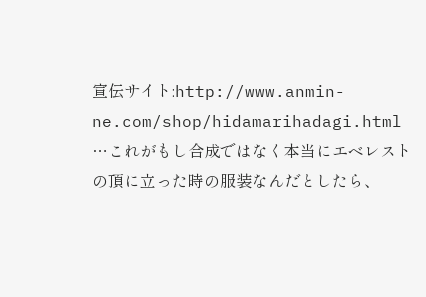宣伝サイト:http://www.anmin-ne.com/shop/hidamarihadagi.html
…これがもし合成ではなく本当にエベレストの頂に立った時の服装なんだとしたら、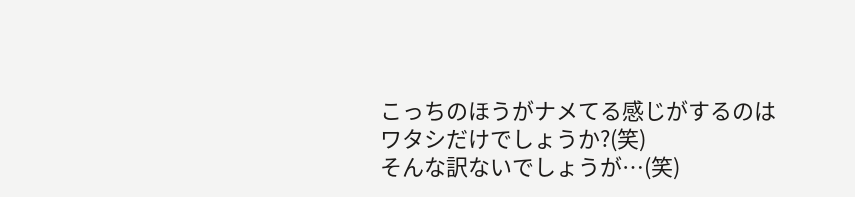こっちのほうがナメてる感じがするのはワタシだけでしょうか?(笑)
そんな訳ないでしょうが…(笑)